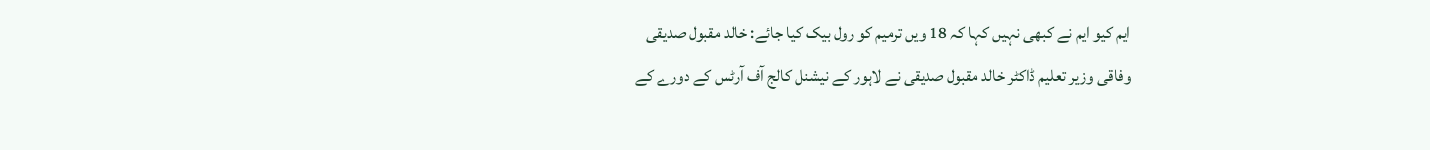ایم کیو ایم نے کبھی نہیں کہا کہ 18 ویں ترمیم کو رول بیک کیا جائے: خالد مقبول صدیقی
وفاقی وزیر تعلیم ڈاکٹر خالد مقبول صدیقی نے لاہور کے نیشنل کالج آف آرٹس کے دورے کے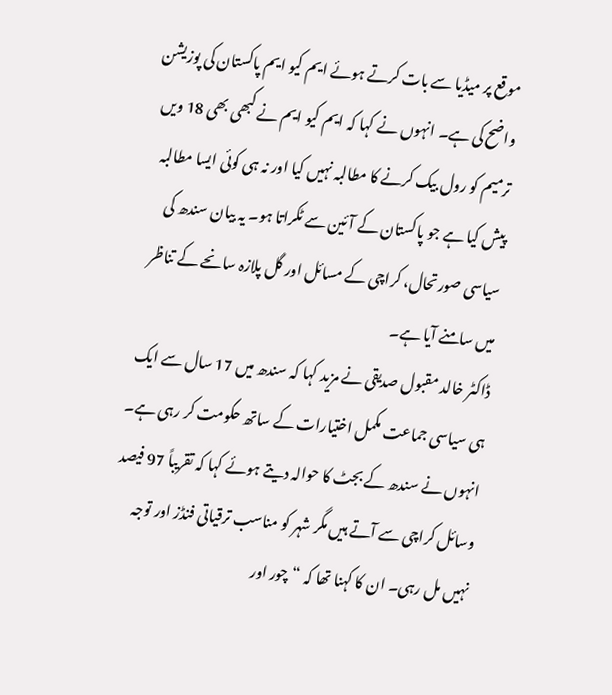موقع پر میڈیا سے بات کرتے ہوئے ایم کیو ایم پاکستان کی پوزیشن واضح کی ہے۔ انہوں نے کہا کہ ایم کیو ایم نے کبھی بھی 18 ویں ترمیم کو رول بیک کرنے کا مطالبہ نہیں کیا اور نہ ہی کوئی ایسا مطالبہ پیش کیا ہے جو پاکستان کے آئین سے ٹکراتا ہو۔ یہ بیان سندھ کی سیاسی صورتحال، کراچی کے مسائل اور گل پلازہ سانحے کے تناظر میں سامنے آیا ہے۔
ڈاکٹر خالد مقبول صدیقی نے مزید کہا کہ سندھ میں 17 سال سے ایک ہی سیاسی جماعت مکمل اختیارات کے ساتھ حکومت کر رہی ہے۔ انہوں نے سندھ کے بجٹ کا حوالہ دیتے ہوئے کہا کہ تقریباً 97 فیصد وسائل کراچی سے آتے ہیں مگر شہر کو مناسب ترقیاتی فنڈز اور توجہ نہیں مل رہی۔ ان کا کہنا تھا کہ “چور اور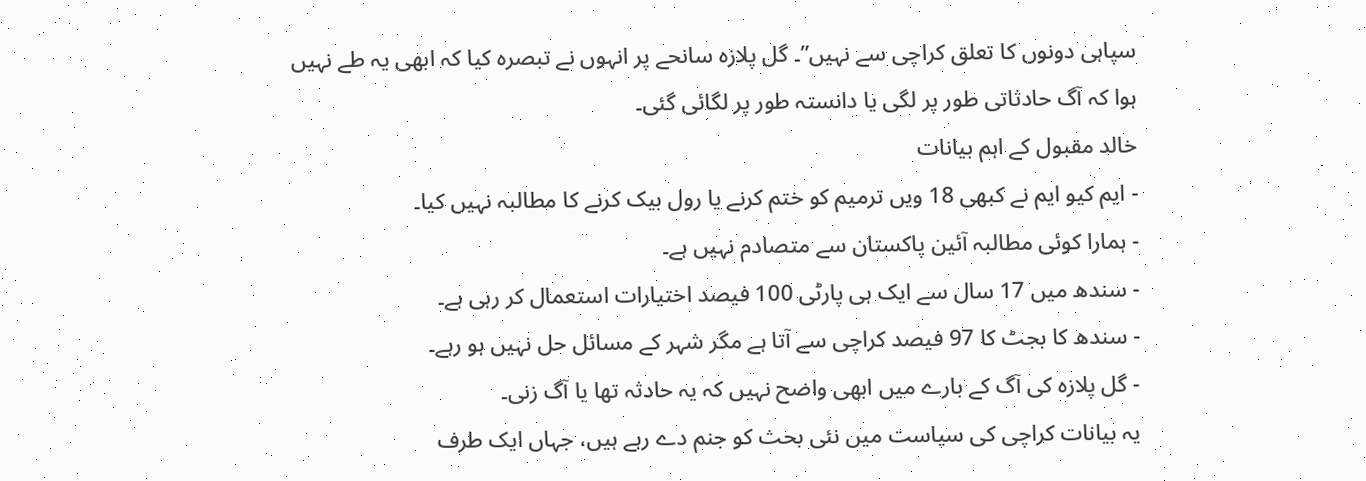سپاہی دونوں کا تعلق کراچی سے نہیں”۔ گل پلازہ سانحے پر انہوں نے تبصرہ کیا کہ ابھی یہ طے نہیں ہوا کہ آگ حادثاتی طور پر لگی یا دانستہ طور پر لگائی گئی۔
خالد مقبول کے اہم بیانات
- ایم کیو ایم نے کبھی 18 ویں ترمیم کو ختم کرنے یا رول بیک کرنے کا مطالبہ نہیں کیا۔
- ہمارا کوئی مطالبہ آئین پاکستان سے متصادم نہیں ہے۔
- سندھ میں 17 سال سے ایک ہی پارٹی 100 فیصد اختیارات استعمال کر رہی ہے۔
- سندھ کا بجٹ کا 97 فیصد کراچی سے آتا ہے مگر شہر کے مسائل حل نہیں ہو رہے۔
- گل پلازہ کی آگ کے بارے میں ابھی واضح نہیں کہ یہ حادثہ تھا یا آگ زنی۔
یہ بیانات کراچی کی سیاست میں نئی بحث کو جنم دے رہے ہیں، جہاں ایک طرف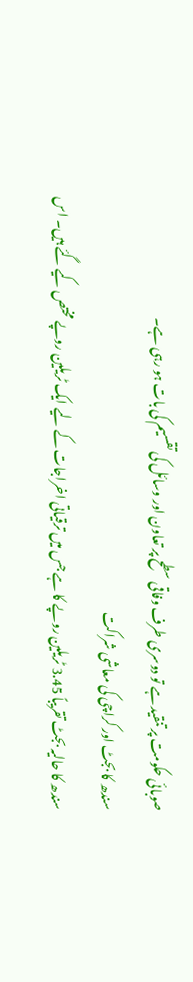صوبائی حکومت پر تنقید ہے تو دوسری طرف وفاقی سطح پر تعاون اور وسائل کی تقسیم کی بات ہو رہی ہے۔
سندھ کا بجٹ اور کراچی کی معاشی شراکت
سندھ کا حالیہ بجٹ تقریباً 3.45 ٹریلین روپے کا ہے جس میں ترقیاتی اخراجات کے لیے ایک ٹریلین روپے مختص کیے گئے ہیں۔ اس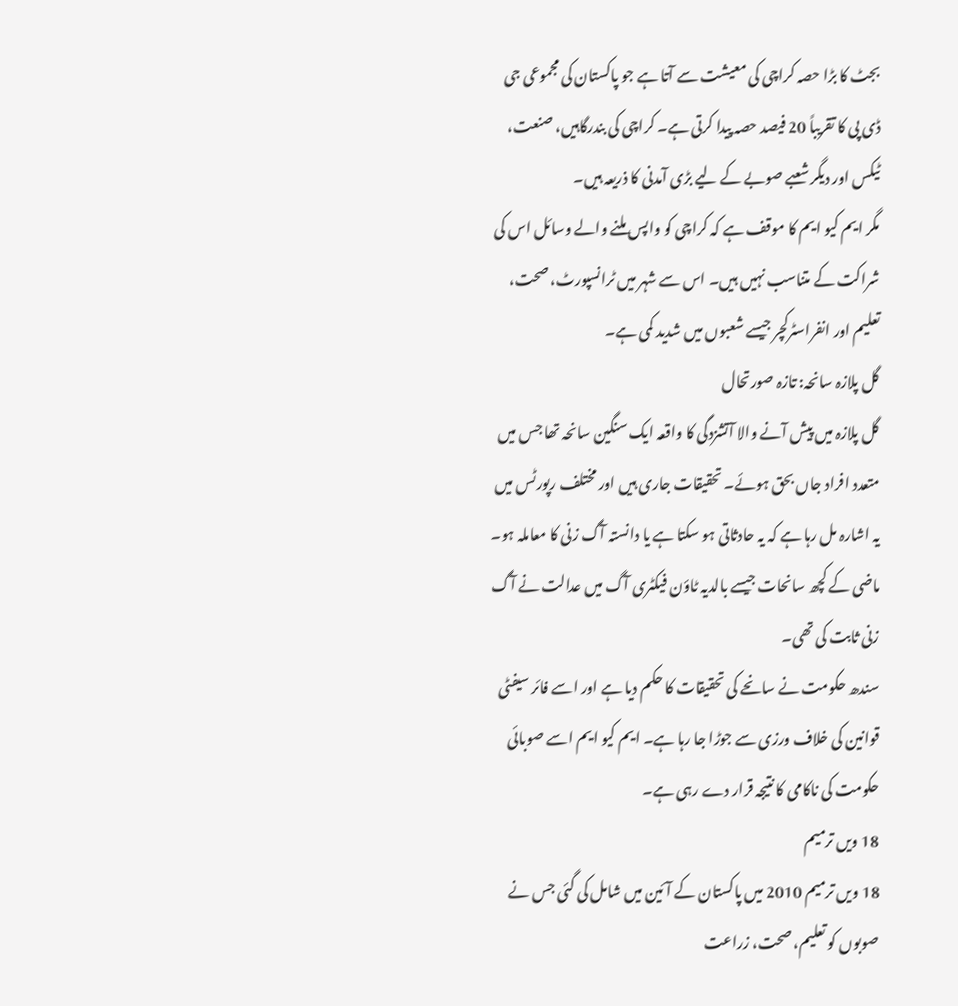بجٹ کا بڑا حصہ کراچی کی معیشت سے آتا ہے جو پاکستان کی مجموعی جی ڈی پی کا تقریباً 20 فیصد حصہ پیدا کرتی ہے۔ کراچی کی بندرگاہیں، صنعت، ٹیکس اور دیگر شعبے صوبے کے لیے بڑی آمدنی کا ذریعہ ہیں۔
مگر ایم کیو ایم کا موقف ہے کہ کراچی کو واپس ملنے والے وسائل اس کی شراکت کے متناسب نہیں ہیں۔ اس سے شہر میں ٹرانسپورٹ، صحت، تعلیم اور انفراسٹرکچر جیسے شعبوں میں شدید کمی ہے۔
گل پلازہ سانحہ: تازہ صورتحال
گل پلازہ میں پیش آنے والا آتشزدگی کا واقعہ ایک سنگین سانحہ تھا جس میں متعدد افراد جاں بحق ہوئے۔ تحقیقات جاری ہیں اور مختلف رپورٹس میں یہ اشارہ مل رہا ہے کہ یہ حادثاتی ہو سکتا ہے یا دانستہ آگ زنی کا معاملہ ہو۔ ماضی کے کچھ سانحات جیسے بالدیہ ٹاؤن فیکٹری آگ میں عدالت نے آگ زنی ثابت کی تھی۔
سندھ حکومت نے سانحے کی تحقیقات کا حکم دیا ہے اور اسے فائر سیفٹی قوانین کی خلاف ورزی سے جوڑا جا رہا ہے۔ ایم کیو ایم اسے صوبائی حکومت کی ناکامی کا نتیجہ قرار دے رہی ہے۔
18 ویں ترمیم
18 ویں ترمیم 2010 میں پاکستان کے آئین میں شامل کی گئی جس نے صوبوں کو تعلیم، صحت، زراعت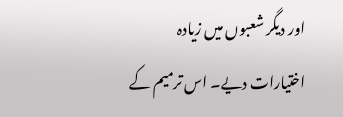اور دیگر شعبوں میں زیادہ اختیارات دیے۔ اس ترمیم کے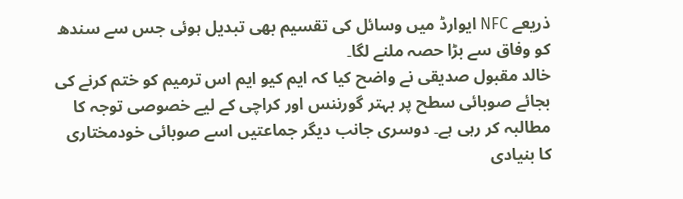ذریعے NFC ایوارڈ میں وسائل کی تقسیم بھی تبدیل ہوئی جس سے سندھ کو وفاق سے بڑا حصہ ملنے لگا۔
خالد مقبول صدیقی نے واضح کیا کہ ایم کیو ایم اس ترمیم کو ختم کرنے کی بجائے صوبائی سطح پر بہتر گورننس اور کراچی کے لیے خصوصی توجہ کا مطالبہ کر رہی ہے۔ دوسری جانب دیگر جماعتیں اسے صوبائی خودمختاری کا بنیادی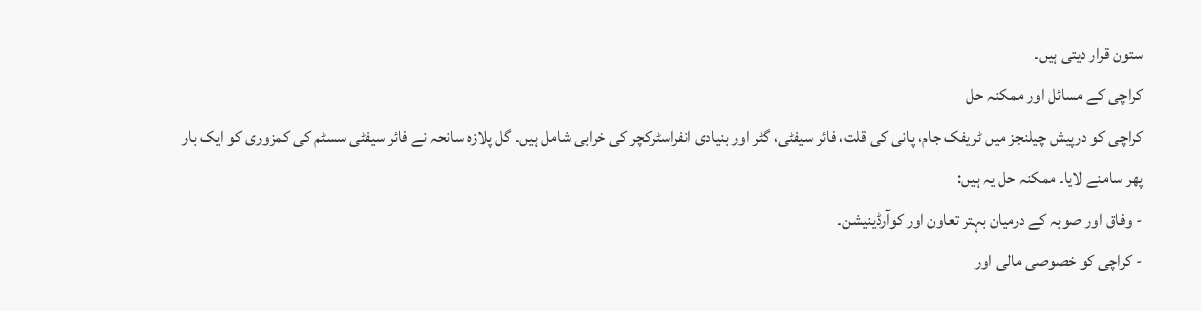ستون قرار دیتی ہیں۔
کراچی کے مسائل اور ممکنہ حل
کراچی کو درپیش چیلنجز میں ٹریفک جام، پانی کی قلت، فائر سیفٹی، گٹر اور بنیادی انفراسٹرکچر کی خرابی شامل ہیں۔ گل پلازہ سانحہ نے فائر سیفٹی سسٹم کی کمزوری کو ایک بار پھر سامنے لایا۔ ممکنہ حل یہ ہیں:
- وفاق اور صوبہ کے درمیان بہتر تعاون اور کوآرڈینیشن۔
- کراچی کو خصوصی مالی اور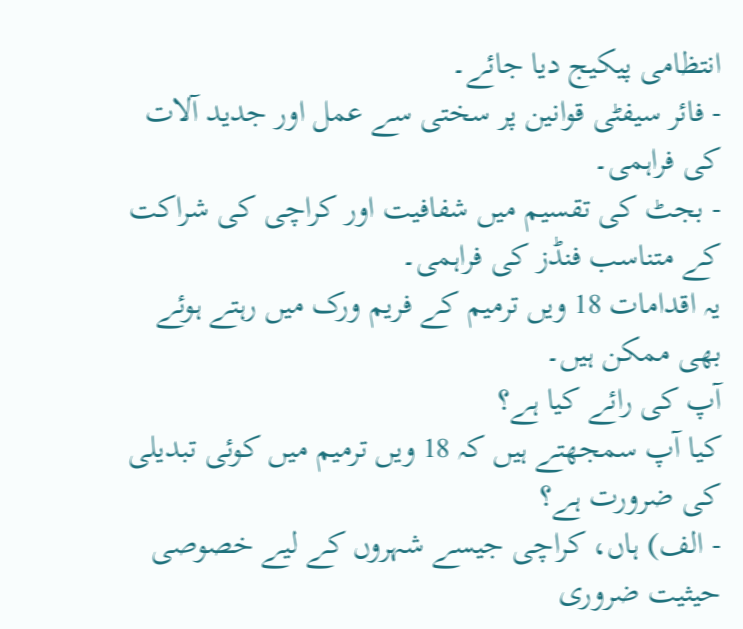انتظامی پیکیج دیا جائے۔
- فائر سیفٹی قوانین پر سختی سے عمل اور جدید آلات کی فراہمی۔
- بجٹ کی تقسیم میں شفافیت اور کراچی کی شراکت کے متناسب فنڈز کی فراہمی۔
یہ اقدامات 18 ویں ترمیم کے فریم ورک میں رہتے ہوئے بھی ممکن ہیں۔
آپ کی رائے کیا ہے؟
کیا آپ سمجھتے ہیں کہ 18 ویں ترمیم میں کوئی تبدیلی کی ضرورت ہے؟
- الف) ہاں، کراچی جیسے شہروں کے لیے خصوصی حیثیت ضروری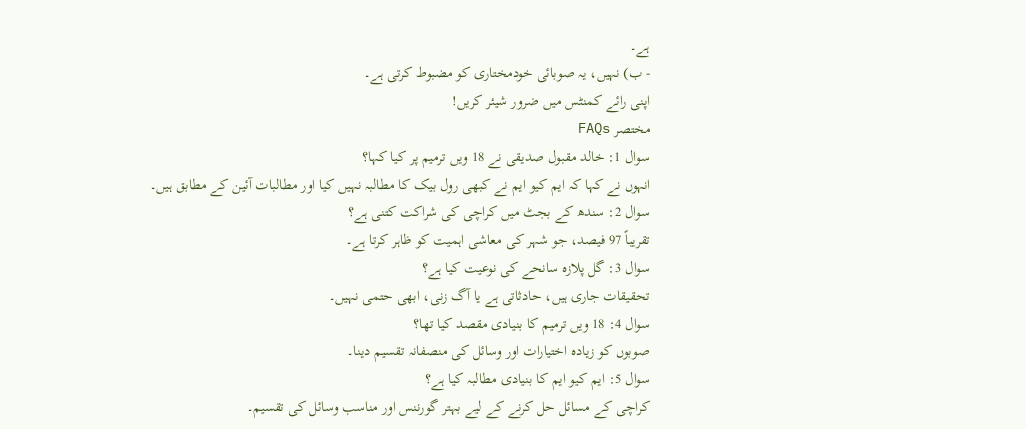ہے۔
- ب) نہیں، یہ صوبائی خودمختاری کو مضبوط کرتی ہے۔
اپنی رائے کمنٹس میں ضرور شیئر کریں!
مختصر FAQs
سوال 1: خالد مقبول صدیقی نے 18 ویں ترمیم پر کیا کہا؟
انہوں نے کہا کہ ایم کیو ایم نے کبھی رول بیک کا مطالبہ نہیں کیا اور مطالبات آئین کے مطابق ہیں۔
سوال 2: سندھ کے بجٹ میں کراچی کی شراکت کتنی ہے؟
تقریباً 97 فیصد، جو شہر کی معاشی اہمیت کو ظاہر کرتا ہے۔
سوال 3: گل پلازہ سانحے کی نوعیت کیا ہے؟
تحقیقات جاری ہیں، حادثاتی ہے یا آگ زنی، ابھی حتمی نہیں۔
سوال 4: 18 ویں ترمیم کا بنیادی مقصد کیا تھا؟
صوبوں کو زیادہ اختیارات اور وسائل کی منصفانہ تقسیم دینا۔
سوال 5: ایم کیو ایم کا بنیادی مطالبہ کیا ہے؟
کراچی کے مسائل حل کرنے کے لیے بہتر گورننس اور مناسب وسائل کی تقسیم۔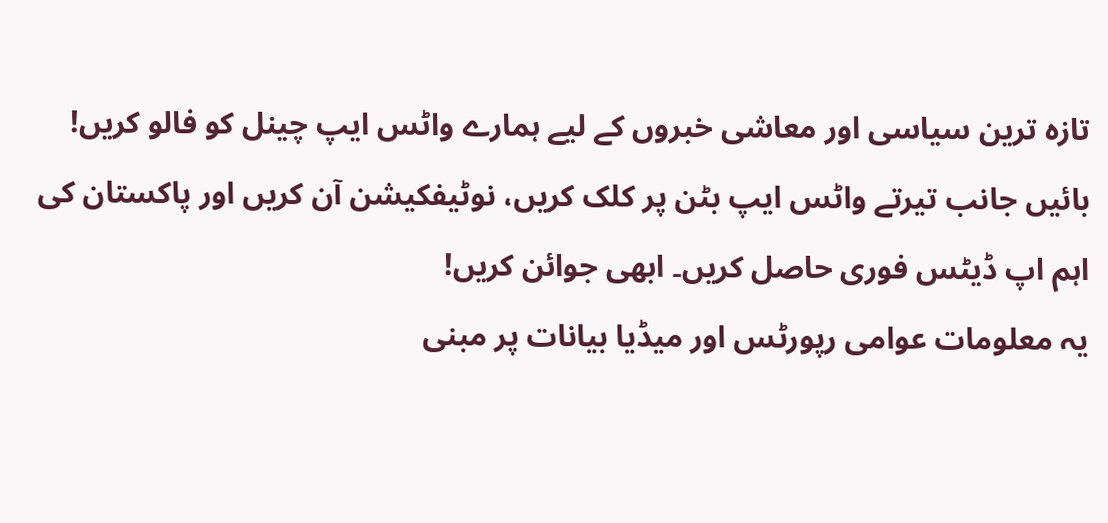تازہ ترین سیاسی اور معاشی خبروں کے لیے ہمارے واٹس ایپ چینل کو فالو کریں! بائیں جانب تیرتے واٹس ایپ بٹن پر کلک کریں، نوٹیفکیشن آن کریں اور پاکستان کی اہم اپ ڈیٹس فوری حاصل کریں۔ ابھی جوائن کریں!
یہ معلومات عوامی رپورٹس اور میڈیا بیانات پر مبنی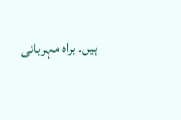ہیں۔ براہ مہربانی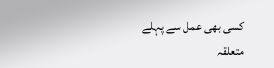کسی بھی عمل سے پہلے متعلقہ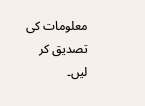معلومات کی تصدیق کر لیں۔